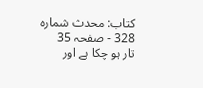کتاب: محدث شمارہ 328 - صفحہ 35
تار ہو چکا ہے اور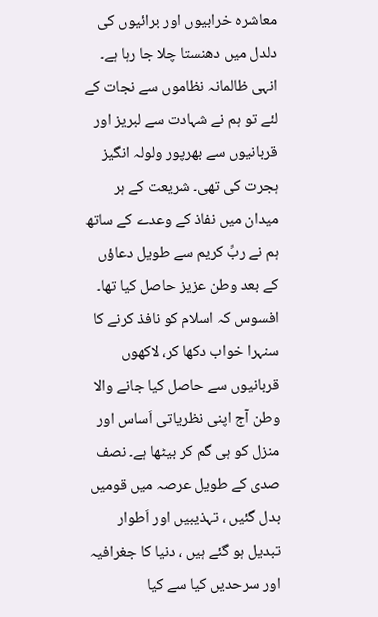معاشرہ خرابیوں اور برائیوں کی دلدل میں دھنستا چلا جا رہا ہے۔ انہی ظالمانہ نظاموں سے نجات کے لئے تو ہم نے شہادت سے لبریز اور قربانیوں سے بھرپور ولولہ انگیز ہجرت کی تھی۔ شریعت کے ہر میدان میں نفاذ کے وعدے کے ساتھ ہم نے ربِّ کریم سے طویل دعاؤں کے بعد وطن عزیز حاصل کیا تھا۔ افسوس کہ اسلام کو نافذ کرنے کا سنہرا خواب دکھا کر، لاکھوں قربانیوں سے حاصل کیا جانے والا وطن آج اپنی نظریاتی اَساس اور منزل کو ہی گم کر بیٹھا ہے۔ نصف صدی کے طویل عرصہ میں قومیں بدل گئیں ، تہذیبیں اور اَطوار تبدیل ہو گئے ہیں ، دنیا کا جغرافیہ اور سرحدیں کیا سے کیا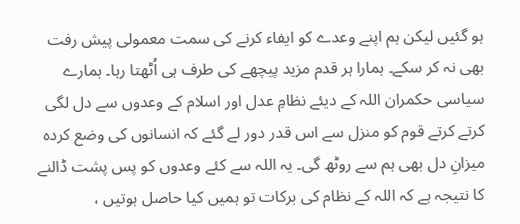ہو گئیں لیکن ہم اپنے وعدے کو ایفاء کرنے کی سمت معمولی پیش رفت بھی نہ کر سکے۔ ہمارا ہر قدم مزید پیچھے کی طرف ہی اُٹھتا رہا۔ ہمارے سیاسی حکمران اللہ کے دیئے نظامِ عدل اور اسلام کے وعدوں سے دل لگی کرتے کرتے قوم کو منزل سے اس قدر دور لے گئے کہ انسانوں کی وضع کردہ میزانِ دل بھی ہم سے روٹھ گی۔ یہ اللہ سے کئے وعدوں کو پس پشت ڈالنے کا نتیجہ ہے کہ اللہ کے نظام کی برکات تو ہمیں کیا حاصل ہوتیں ،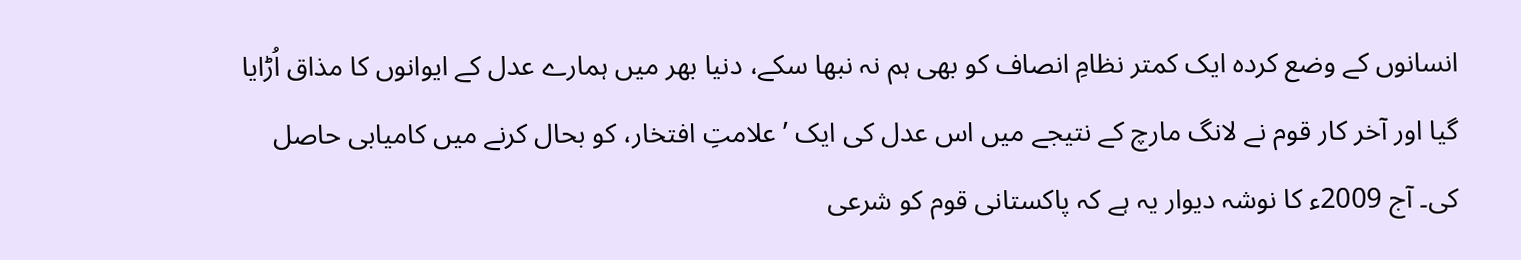انسانوں کے وضع کردہ ایک کمتر نظامِ انصاف کو بھی ہم نہ نبھا سکے، دنیا بھر میں ہمارے عدل کے ایوانوں کا مذاق اُڑایا گیا اور آخر کار قوم نے لانگ مارچ کے نتیجے میں اس عدل کی ایک ’علامتِ افتخار، کو بحال کرنے میں کامیابی حاصل کی۔ آج 2009ء کا نوشہ دیوار یہ ہے کہ پاکستانی قوم کو شرعی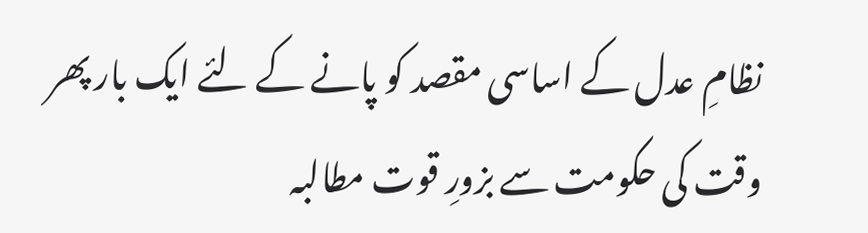نظامِ عدل کے اساسی مقصد کو پانے کے لئے ایک بار پھر وقت کی حکومت سے بزورِ قوت مطالبہ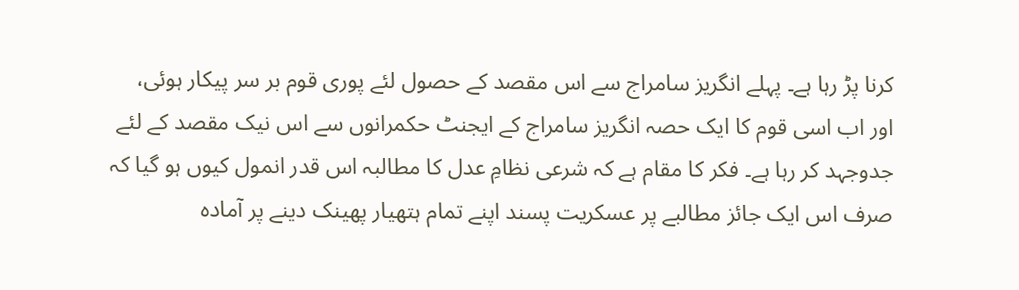کرنا پڑ رہا ہے۔ پہلے انگریز سامراج سے اس مقصد کے حصول لئے پوری قوم بر سر پیکار ہوئی، اور اب اسی قوم کا ایک حصہ انگریز سامراج کے ایجنٹ حکمرانوں سے اس نیک مقصد کے لئے جدوجہد کر رہا ہے۔ فکر کا مقام ہے کہ شرعی نظامِ عدل کا مطالبہ اس قدر انمول کیوں ہو گیا کہ صرف اس ایک جائز مطالبے پر عسکریت پسند اپنے تمام ہتھیار پھینک دینے پر آمادہ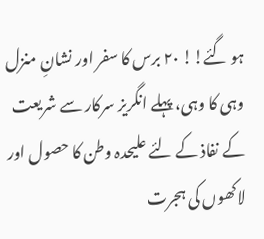ہو گئے!! ۲۰ برس کا سفر اور نشانِ منزل وہی کا وہی، پہلے انگریز سرکار سے شریعت کے نفاذ کے لئے علیحدہ وطن کا حصول اور لاکھوں کی ہجرت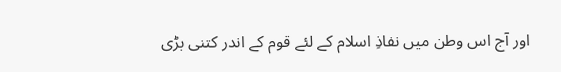اور آج اس وطن میں نفاذِ اسلام کے لئے قوم کے اندر کتنی بڑی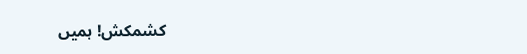کشمکش! ہمیں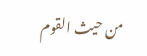من حیث القوم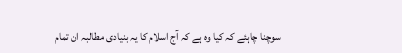سوچنا چاہئے کہ کیا وہ ہے کہ آج اسلام کا یہ بنیادی مطالبہ ان تمام